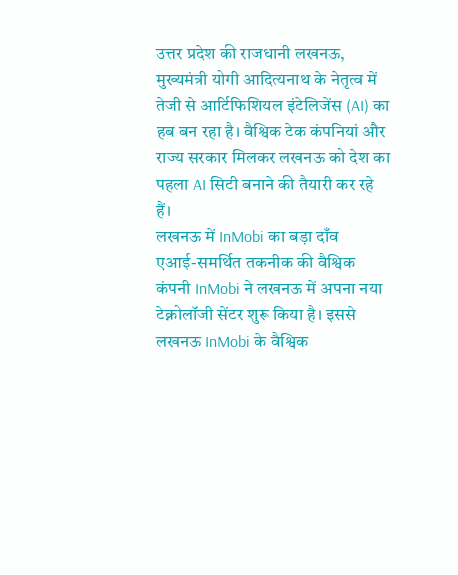उत्तर प्रदेश की राजधानी लखनऊ, मुख्यमंत्री योगी आदित्यनाथ के नेतृत्व में तेजी से आर्टिफिशियल इंटेलिजेंस (AI) का हब बन रहा है। वैश्विक टेक कंपनियां और राज्य सरकार मिलकर लखनऊ को देश का पहला AI सिटी बनाने की तैयारी कर रहे हैं।
लखनऊ में InMobi का बड़ा दाँव
एआई-समर्थित तकनीक की वैश्विक कंपनी InMobi ने लखनऊ में अपना नया टेक्नोलॉजी सेंटर शुरू किया है। इससे लखनऊ InMobi के वैश्विक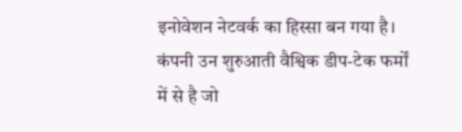इनोवेशन नेटवर्क का हिस्सा बन गया है।
कंपनी उन शुरुआती वैश्विक डीप-टेक फर्मों में से है जो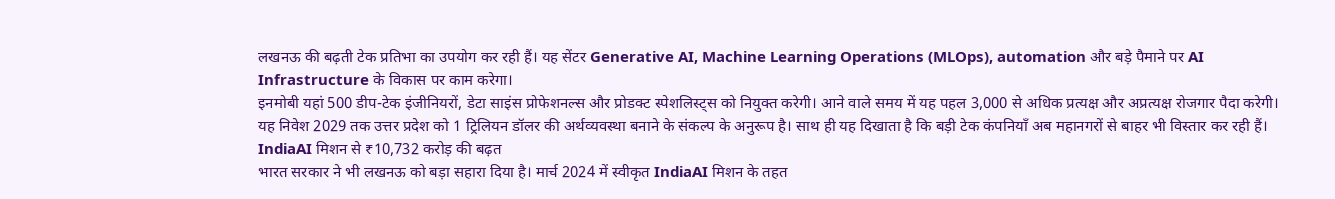लखनऊ की बढ़ती टेक प्रतिभा का उपयोग कर रही हैं। यह सेंटर Generative AI, Machine Learning Operations (MLOps), automation और बड़े पैमाने पर AI Infrastructure के विकास पर काम करेगा।
इनमोबी यहां 500 डीप-टेक इंजीनियरों, डेटा साइंस प्रोफेशनल्स और प्रोडक्ट स्पेशलिस्ट्स को नियुक्त करेगी। आने वाले समय में यह पहल 3,000 से अधिक प्रत्यक्ष और अप्रत्यक्ष रोजगार पैदा करेगी।
यह निवेश 2029 तक उत्तर प्रदेश को 1 ट्रिलियन डॉलर की अर्थव्यवस्था बनाने के संकल्प के अनुरूप है। साथ ही यह दिखाता है कि बड़ी टेक कंपनियाँ अब महानगरों से बाहर भी विस्तार कर रही हैं।
IndiaAI मिशन से ₹10,732 करोड़ की बढ़त
भारत सरकार ने भी लखनऊ को बड़ा सहारा दिया है। मार्च 2024 में स्वीकृत IndiaAI मिशन के तहत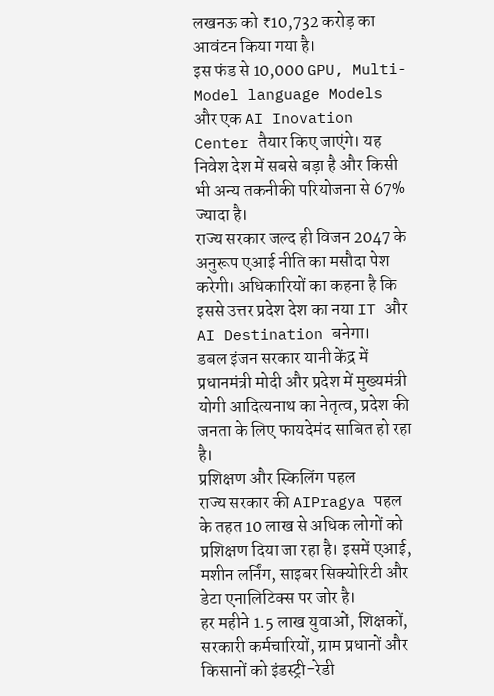लखनऊ को ₹10,732 करोड़ का आवंटन किया गया है।
इस फंड से 10,000 GPU, Multi-Model language Models और एक AI Inovation Center तैयार किए जाएंगे। यह निवेश देश में सबसे बड़ा है और किसी भी अन्य तकनीकी परियोजना से 67% ज्यादा है।
राज्य सरकार जल्द ही विजन 2047 के अनुरूप एआई नीति का मसौदा पेश करेगी। अधिकारियों का कहना है कि इससे उत्तर प्रदेश देश का नया IT और AI Destination बनेगा।
डबल इंजन सरकार यानी केंद्र में प्रधानमंत्री मोदी और प्रदेश में मुख्यमंत्री योगी आदित्यनाथ का नेतृत्व, प्रदेश की जनता के लिए फायदेमंद साबित हो रहा है।
प्रशिक्षण और स्किलिंग पहल
राज्य सरकार की AIPragya पहल के तहत 10 लाख से अधिक लोगों को प्रशिक्षण दिया जा रहा है। इसमें एआई, मशीन लर्निंग, साइबर सिक्योरिटी और डेटा एनालिटिक्स पर जोर है।
हर महीने 1.5 लाख युवाओं, शिक्षकों, सरकारी कर्मचारियों, ग्राम प्रधानों और किसानों को इंडस्ट्री-रेडी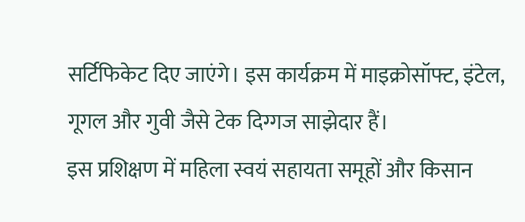सर्टिफिकेट दिए जाएंगे। इस कार्यक्रम में माइक्रोसॉफ्ट, इंटेल, गूगल और गुवी जैसे टेक दिग्गज साझेदार हैं।
इस प्रशिक्षण में महिला स्वयं सहायता समूहों और किसान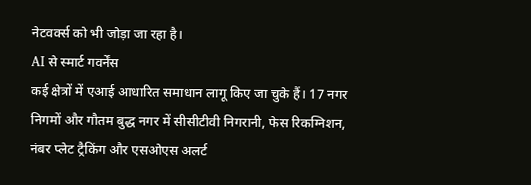नेटवर्क्स को भी जोड़ा जा रहा है।
AI से स्मार्ट गवर्नेंस
कई क्षेत्रों में एआई आधारित समाधान लागू किए जा चुके हैं। 17 नगर निगमों और गौतम बुद्ध नगर में सीसीटीवी निगरानी, फेस रिकग्निशन, नंबर प्लेट ट्रैकिंग और एसओएस अलर्ट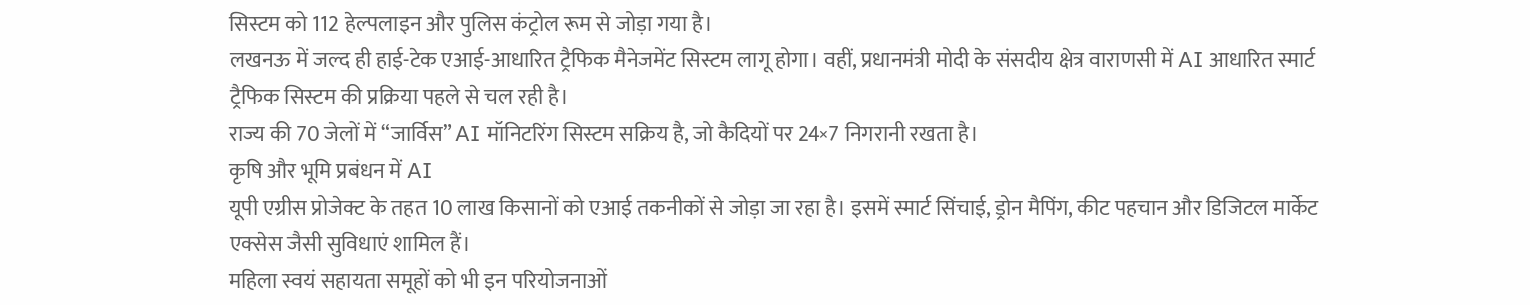सिस्टम को 112 हेल्पलाइन और पुलिस कंट्रोल रूम से जोड़ा गया है।
लखनऊ में जल्द ही हाई-टेक एआई-आधारित ट्रैफिक मैनेजमेंट सिस्टम लागू होगा। वहीं, प्रधानमंत्री मोदी के संसदीय क्षेत्र वाराणसी में AI आधारित स्मार्ट ट्रैफिक सिस्टम की प्रक्रिया पहले से चल रही है।
राज्य की 70 जेलों में “जार्विस” AI मॉनिटरिंग सिस्टम सक्रिय है, जो कैदियों पर 24×7 निगरानी रखता है।
कृषि और भूमि प्रबंधन में AI
यूपी एग्रीस प्रोजेक्ट के तहत 10 लाख किसानों को एआई तकनीकों से जोड़ा जा रहा है। इसमें स्मार्ट सिंचाई, ड्रोन मैपिंग, कीट पहचान और डिजिटल मार्केट एक्सेस जैसी सुविधाएं शामिल हैं।
महिला स्वयं सहायता समूहों को भी इन परियोजनाओं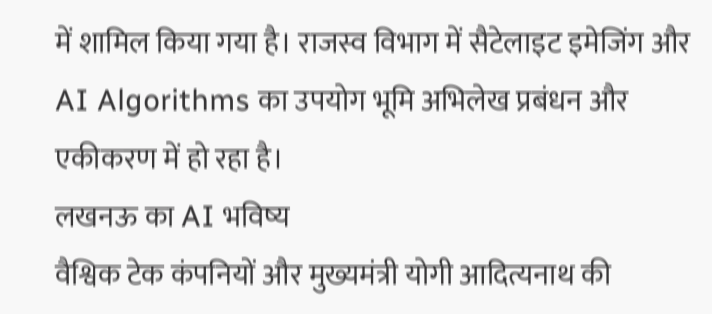में शामिल किया गया है। राजस्व विभाग में सैटेलाइट इमेजिंग और AI Algorithms का उपयोग भूमि अभिलेख प्रबंधन और एकीकरण में हो रहा है।
लखनऊ का AI भविष्य
वैश्विक टेक कंपनियों और मुख्यमंत्री योगी आदित्यनाथ की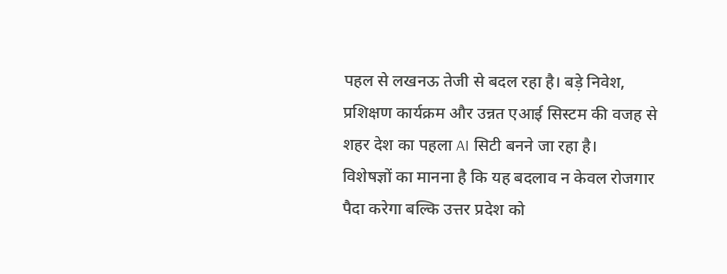पहल से लखनऊ तेजी से बदल रहा है। बड़े निवेश, प्रशिक्षण कार्यक्रम और उन्नत एआई सिस्टम की वजह से शहर देश का पहला AI सिटी बनने जा रहा है।
विशेषज्ञों का मानना है कि यह बदलाव न केवल रोजगार पैदा करेगा बल्कि उत्तर प्रदेश को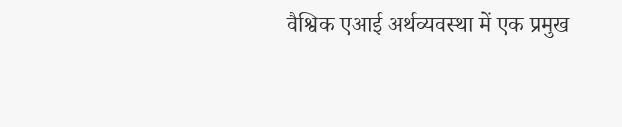वैश्विक एआई अर्थव्यवस्था में एक प्रमुख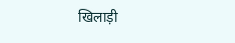खिलाड़ी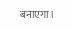बनाएगा।